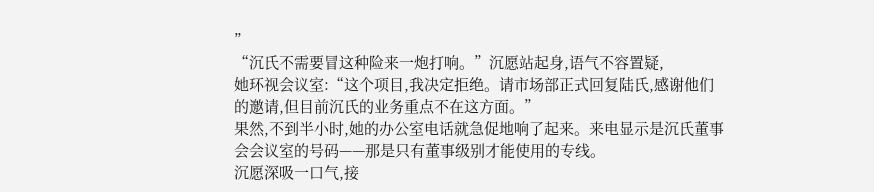”
“沉氏不需要冒这种险来一炮打响。”沉愿站起身,语气不容置疑,
她环视会议室:“这个项目,我决定拒绝。请市场部正式回复陆氏,感谢他们的邀请,但目前沉氏的业务重点不在这方面。”
果然,不到半小时,她的办公室电话就急促地响了起来。来电显示是沉氏董事会会议室的号码——那是只有董事级别才能使用的专线。
沉愿深吸一口气,接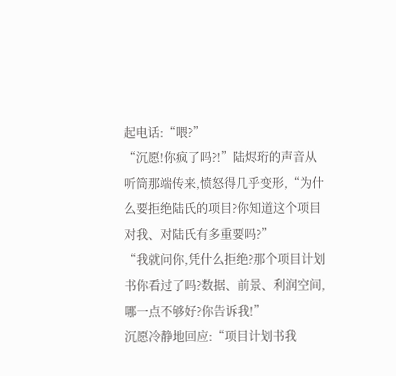起电话:“喂?”
“沉愿!你疯了吗?!”陆烬珩的声音从听筒那端传来,愤怒得几乎变形,“为什么要拒绝陆氏的项目?你知道这个项目对我、对陆氏有多重要吗?”
“我就问你,凭什么拒绝?那个项目计划书你看过了吗?数据、前景、利润空间,哪一点不够好?你告诉我!”
沉愿冷静地回应:“项目计划书我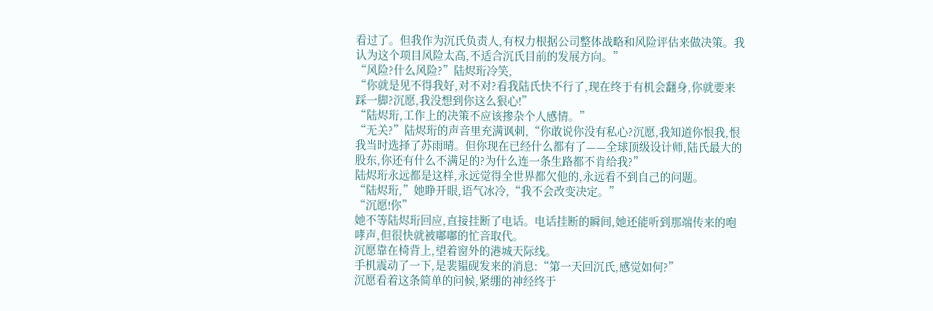看过了。但我作为沉氏负责人,有权力根据公司整体战略和风险评估来做决策。我认为这个项目风险太高,不适合沉氏目前的发展方向。”
“风险?什么风险?”陆烬珩冷笑,
“你就是见不得我好,对不对?看我陆氏快不行了,现在终于有机会翻身,你就要来踩一脚?沉愿,我没想到你这么狠心!”
“陆烬珩,工作上的决策不应该掺杂个人感情。”
“无关?”陆烬珩的声音里充满讽刺,“你敢说你没有私心?沉愿,我知道你恨我,恨我当时选择了苏雨晴。但你现在已经什么都有了——全球顶级设计师,陆氏最大的股东,你还有什么不满足的?为什么连一条生路都不肯给我?”
陆烬珩永远都是这样,永远觉得全世界都欠他的,永远看不到自己的问题。
“陆烬珩,”她睁开眼,语气冰冷,“我不会改变决定。”
“沉愿!你”
她不等陆烬珩回应,直接挂断了电话。电话挂断的瞬间,她还能听到那端传来的咆哮声,但很快就被嘟嘟的忙音取代。
沉愿靠在椅背上,望着窗外的港城天际线。
手机震动了一下,是裴韫砚发来的消息:“第一天回沉氏,感觉如何?”
沉愿看着这条简单的问候,紧绷的神经终于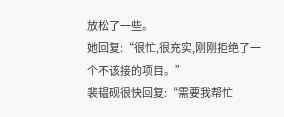放松了一些。
她回复:“很忙,很充实,刚刚拒绝了一个不该接的项目。”
裴韫砚很快回复:“需要我帮忙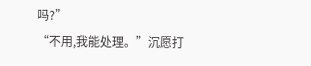吗?”
“不用,我能处理。”沉愿打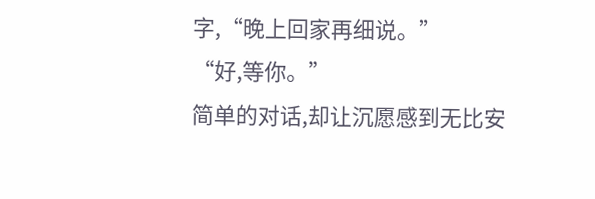字,“晚上回家再细说。”
“好,等你。”
简单的对话,却让沉愿感到无比安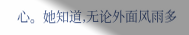心。她知道,无论外面风雨多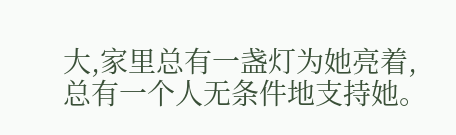大,家里总有一盏灯为她亮着,总有一个人无条件地支持她。